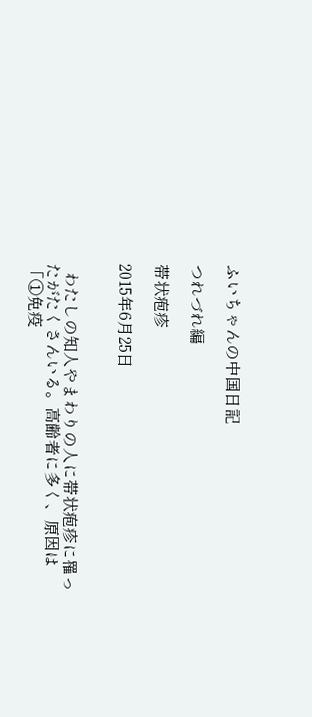ふいちゃんの中国日記

つれづれ編

帯状疱疹

2015年6月25日


  わたしの知人やまわりの人に帯状疱疹に罹ったがたくさんいる。高齢者に多く、原因は「①免疫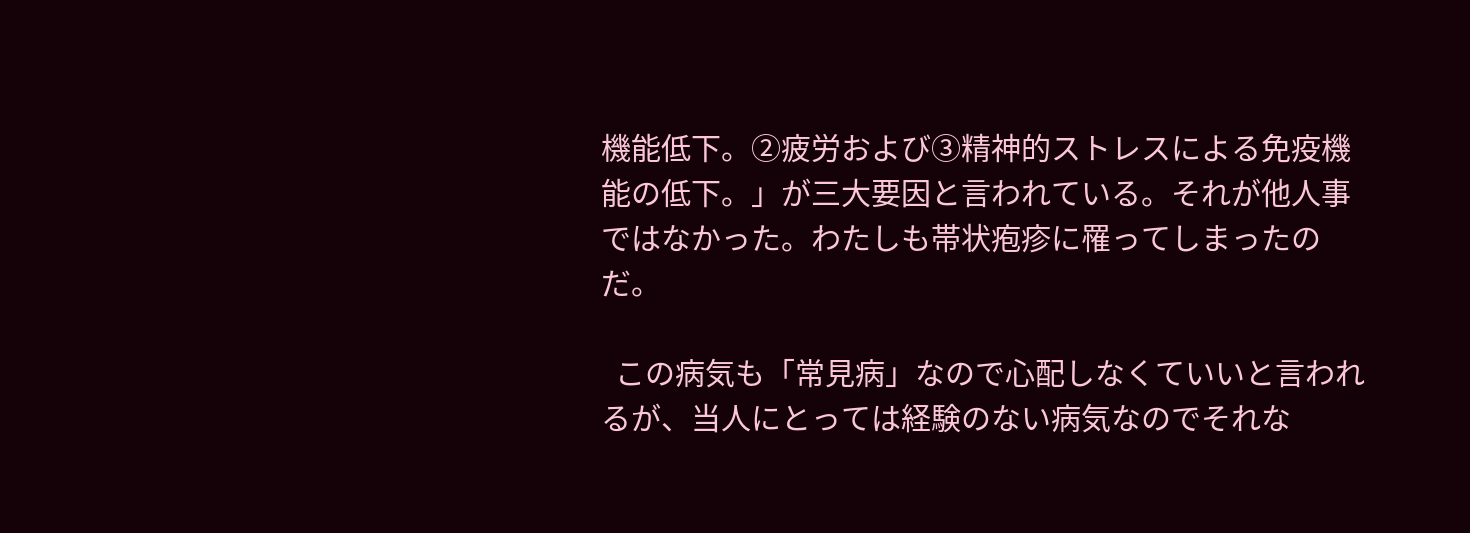機能低下。②疲労および③精神的ストレスによる免疫機能の低下。」が三大要因と言われている。それが他人事ではなかった。わたしも帯状疱疹に罹ってしまったのだ。

  この病気も「常見病」なので心配しなくていいと言われるが、当人にとっては経験のない病気なのでそれな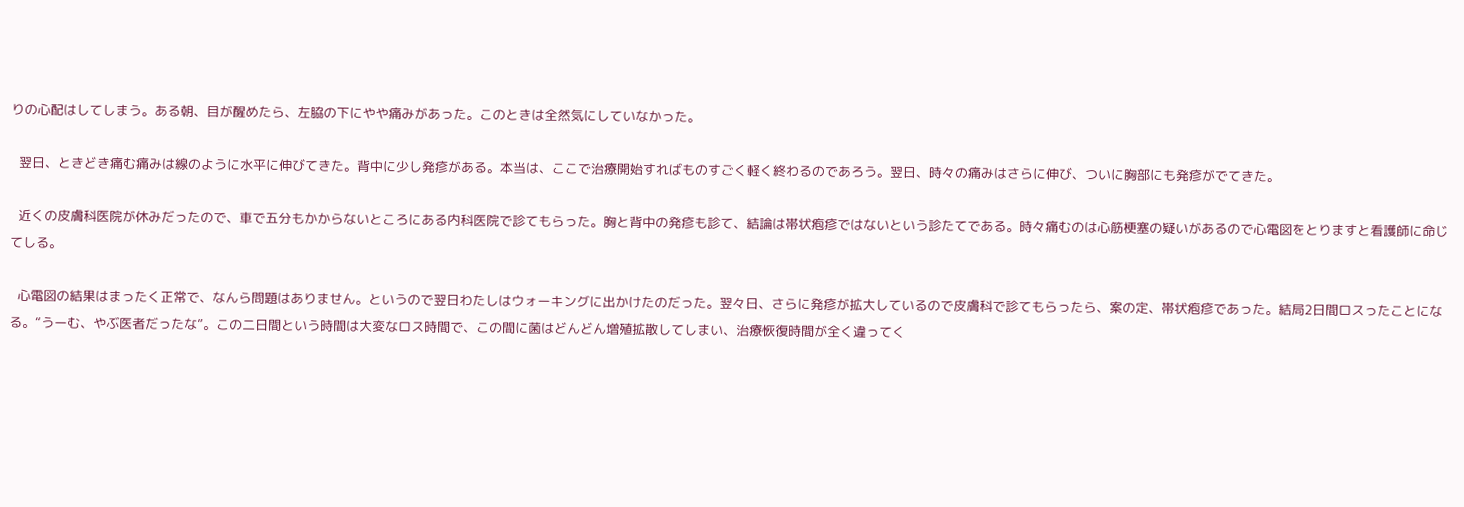りの心配はしてしまう。ある朝、目が醒めたら、左脇の下にやや痛みがあった。このときは全然気にしていなかった。

  翌日、ときどき痛む痛みは線のように水平に伸びてきた。背中に少し発疹がある。本当は、ここで治療開始すればものすごく軽く終わるのであろう。翌日、時々の痛みはさらに伸び、ついに胸部にも発疹がでてきた。

  近くの皮膚科医院が休みだったので、車で五分もかからないところにある内科医院で診てもらった。胸と背中の発疹も診て、結論は帯状疱疹ではないという診たてである。時々痛むのは心筋梗塞の疑いがあるので心電図をとりますと看護師に命じてしる。

  心電図の結果はまったく正常で、なんら問題はありません。というので翌日わたしはウォーキングに出かけたのだった。翌々日、さらに発疹が拡大しているので皮膚科で診てもらったら、案の定、帯状疱疹であった。結局2日間ロスったことになる。“うーむ、やぶ医者だったな”。この二日間という時間は大変なロス時間で、この間に菌はどんどん増殖拡散してしまい、治療恢復時間が全く違ってく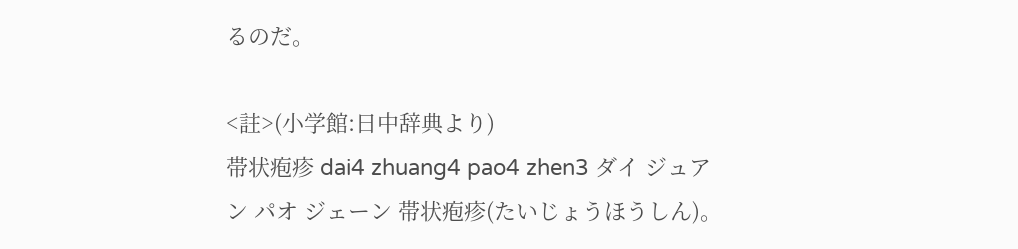るのだ。

<註>(小学館:日中辞典より)
帯状疱疹 dai4 zhuang4 pao4 zhen3 ダイ ジュアン パオ ジェーン 帯状疱疹(たいじょうほうしん)。